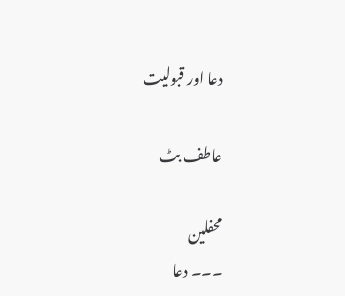دعا اور قبولیت

عاطف بٹ

محفلین
۔۔۔ دعا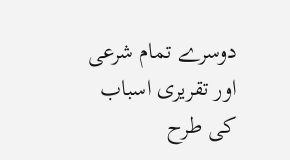دوسرے تمام شرعی اور تقریری اسباب کی طرح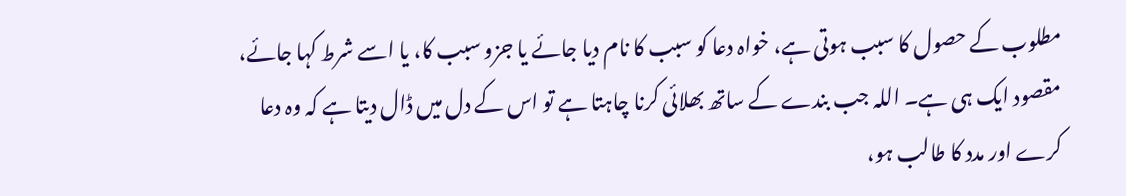مطلوب کے حصول کا سبب ہوتی ہے، خواہ دعا کو سبب کا نام دیا جائے یا جزو سبب کا، یا اسے شرط کہا جائے، مقصود ایک ہی ہے۔ اللہ جب بندے کے ساتھ بھلائی کرنا چاہتا ہے تو اس کے دل میں ڈال دیتا ہے کہ وہ دعا کرے اور مدد کا طالب ہو،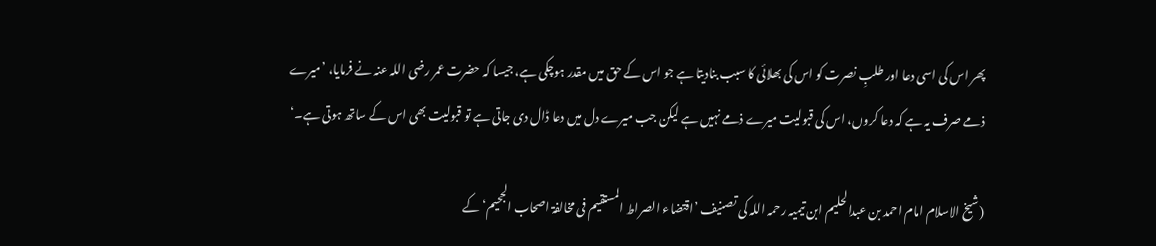پھر اس کی اسی دعا اور طلبِ نصرت کو اس کی بھلائی کا سبب بنادیتا ہے جو اس کے حق میں مقدر ہوچکی ہے، جیسا کہ حضرت عمر رضی اللہ عنہ نے فرمایا، ’میرے ذمے صرف یہ ہے کہ دعا کروں، اس کی قبولیت میرے ذمے نہیں ہے لیکن جب میرے دل میں دعا ڈال دی جاتی ہے تو قبولیت بھی اس کے ساتھ ہوتی ہے۔‘

(شیخ الاسلام امام احمد بن عبدالحلیم ابن تیمیہ رحمہ اللہ کی تصنیف ’اقتضاء الصراط المستقیم فی مخالفۃ اصحاب الجحیم‘ کے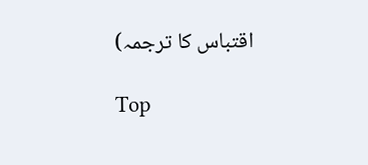اقتباس کا ترجمہ)

Top